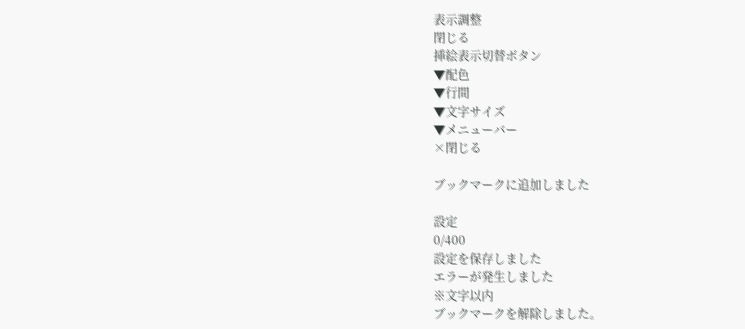表示調整
閉じる
挿絵表示切替ボタン
▼配色
▼行間
▼文字サイズ
▼メニューバー
×閉じる

ブックマークに追加しました

設定
0/400
設定を保存しました
エラーが発生しました
※文字以内
ブックマークを解除しました。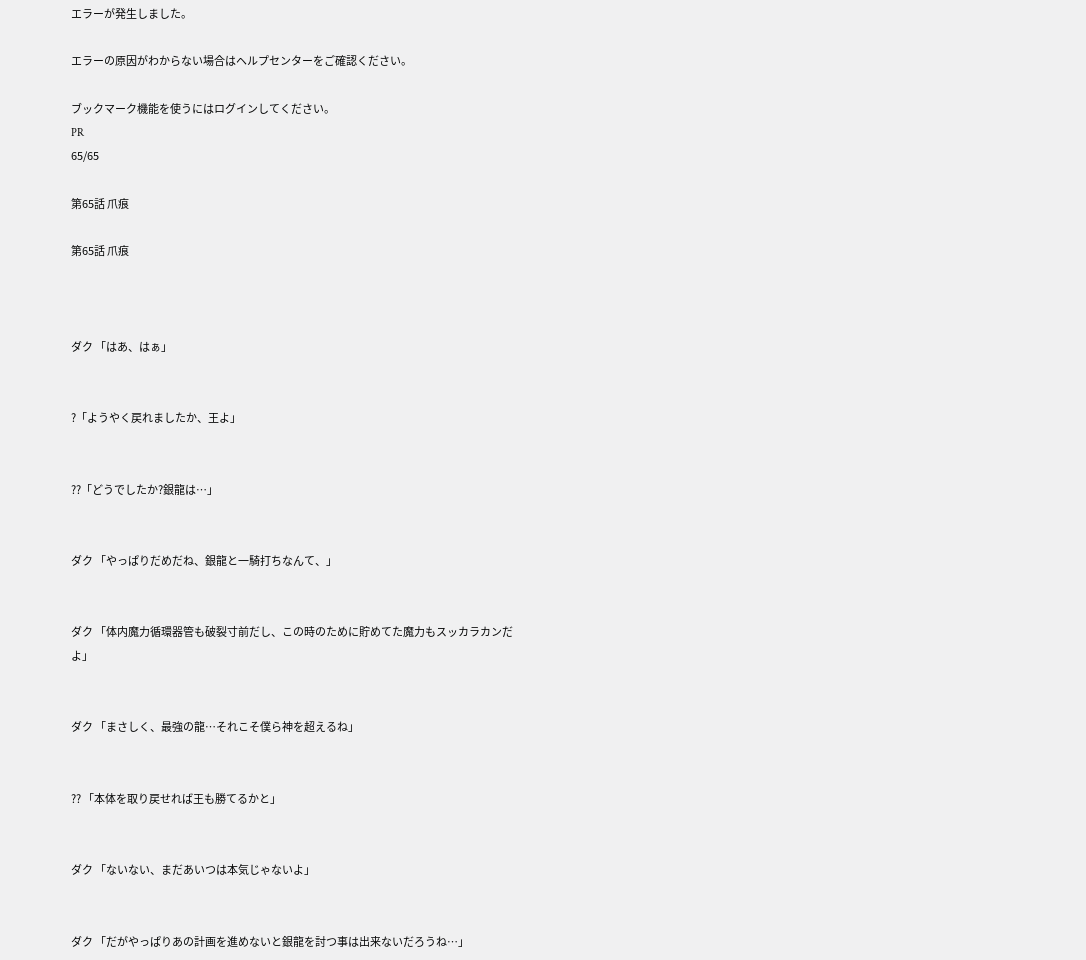エラーが発生しました。

エラーの原因がわからない場合はヘルプセンターをご確認ください。

ブックマーク機能を使うにはログインしてください。
PR
65/65

第65話 爪痕

第65話 爪痕



ダク 「はあ、はぁ」


?「ようやく戻れましたか、王よ」


??「どうでしたか?銀龍は…」


ダク 「やっぱりだめだね、銀龍と一騎打ちなんて、」


ダク 「体内魔力循環器管も破裂寸前だし、この時のために貯めてた魔力もスッカラカンだよ」


ダク 「まさしく、最強の龍…それこそ僕ら神を超えるね」


?? 「本体を取り戻せれば王も勝てるかと」


ダク 「ないない、まだあいつは本気じゃないよ」


ダク 「だがやっぱりあの計画を進めないと銀龍を討つ事は出来ないだろうね…」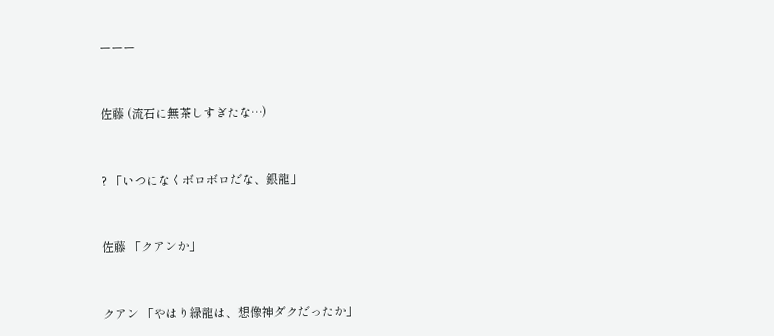ーーー


佐藤 (流石に無茶しすぎたな…)


? 「いつになくボロボロだな、銀龍」


佐藤 「クアンか」


クアン 「やはり緑龍は、想像神ダクだったか」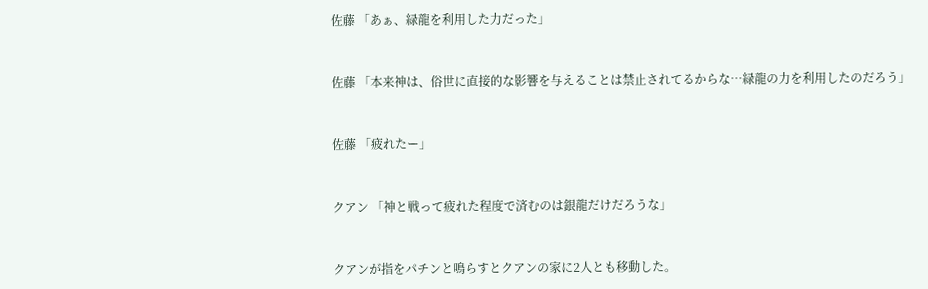佐藤 「あぁ、緑龍を利用した力だった」


佐藤 「本来神は、俗世に直接的な影響を与えることは禁止されてるからな…緑龍の力を利用したのだろう」


佐藤 「疲れたー」


クアン 「神と戦って疲れた程度で済むのは銀龍だけだろうな」


クアンが指をパチンと鳴らすとクアンの家に2人とも移動した。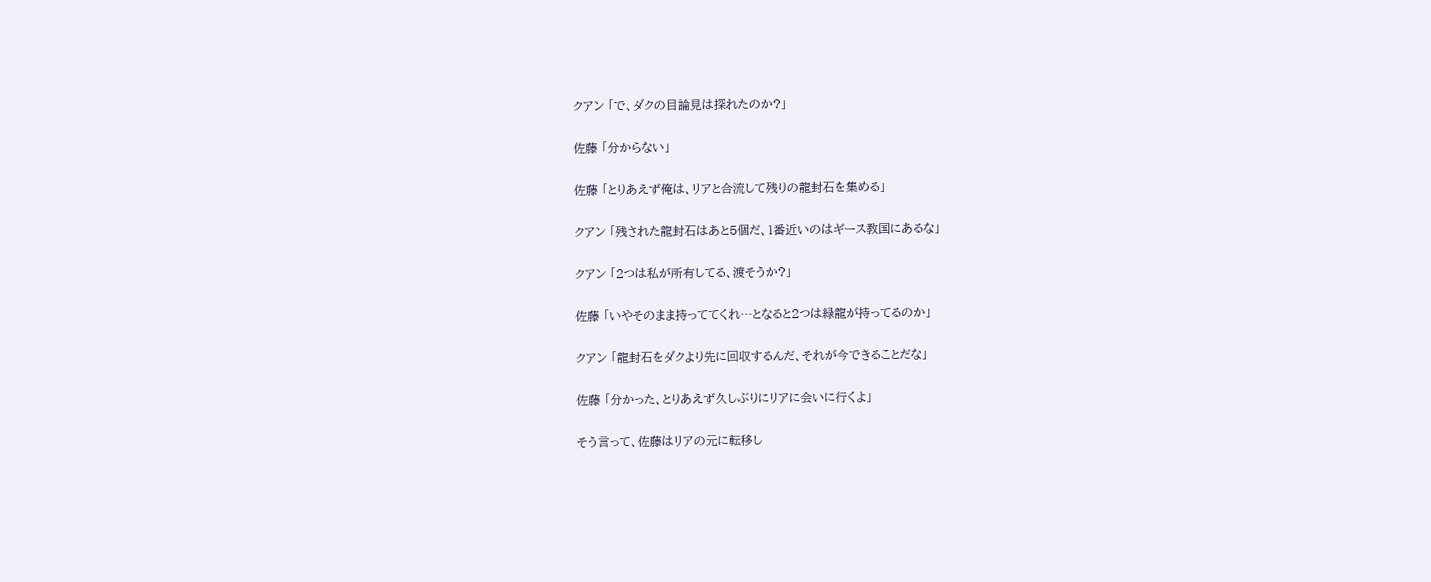クアン 「で、ダクの目論見は探れたのか?」


佐藤 「分からない」


佐藤 「とりあえず俺は、リアと合流して残りの龍封石を集める」


クアン 「残された龍封石はあと5個だ、1番近いのはギース教国にあるな」


クアン 「2つは私が所有してる、渡そうか?」


佐藤 「いやそのまま持っててくれ…となると2つは緑龍が持ってるのか」


クアン 「龍封石をダクより先に回収するんだ、それが今できることだな」


佐藤 「分かった、とりあえず久しぶりにリアに会いに行くよ」


そう言って、佐藤はリアの元に転移し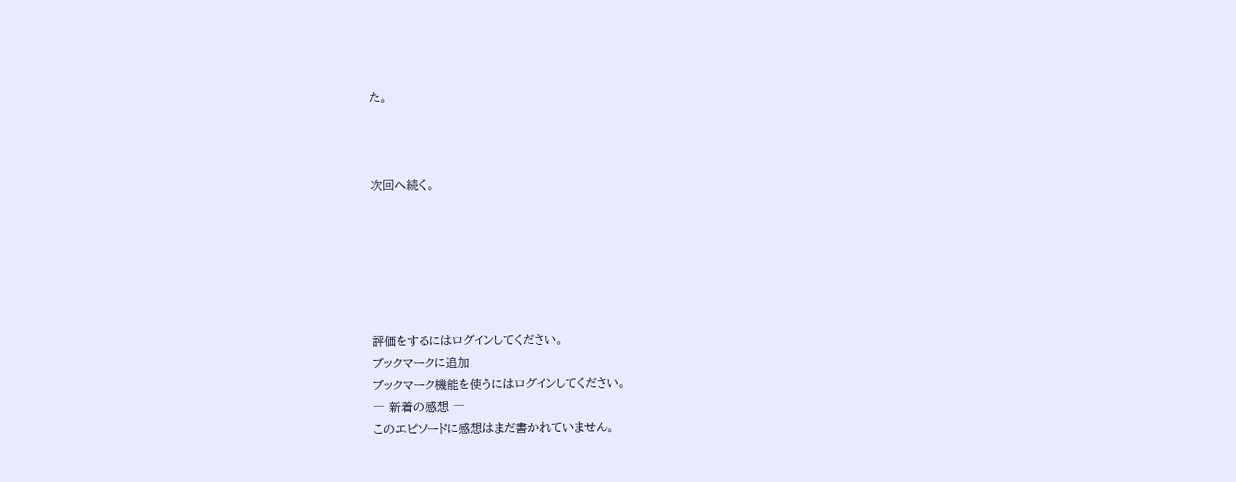た。



次回へ続く。






評価をするにはログインしてください。
ブックマークに追加
ブックマーク機能を使うにはログインしてください。
― 新着の感想 ―
このエピソードに感想はまだ書かれていません。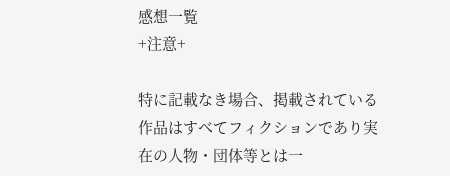感想一覧
+注意+

特に記載なき場合、掲載されている作品はすべてフィクションであり実在の人物・団体等とは一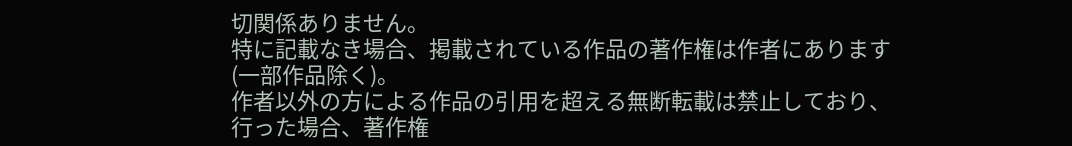切関係ありません。
特に記載なき場合、掲載されている作品の著作権は作者にあります(一部作品除く)。
作者以外の方による作品の引用を超える無断転載は禁止しており、行った場合、著作権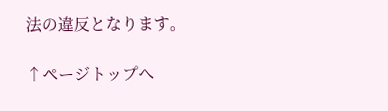法の違反となります。

↑ページトップへ